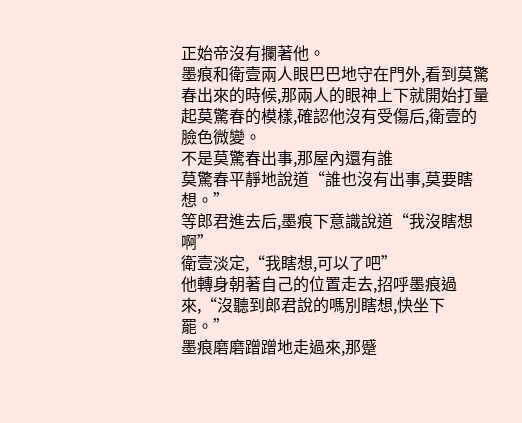正始帝沒有攔著他。
墨痕和衛壹兩人眼巴巴地守在門外,看到莫驚春出來的時候,那兩人的眼神上下就開始打量起莫驚春的模樣,確認他沒有受傷后,衛壹的臉色微變。
不是莫驚春出事,那屋內還有誰
莫驚春平靜地說道“誰也沒有出事,莫要瞎想。”
等郎君進去后,墨痕下意識說道“我沒瞎想啊”
衛壹淡定,“我瞎想,可以了吧”
他轉身朝著自己的位置走去,招呼墨痕過來,“沒聽到郎君說的嗎別瞎想,快坐下罷。”
墨痕磨磨蹭蹭地走過來,那蹙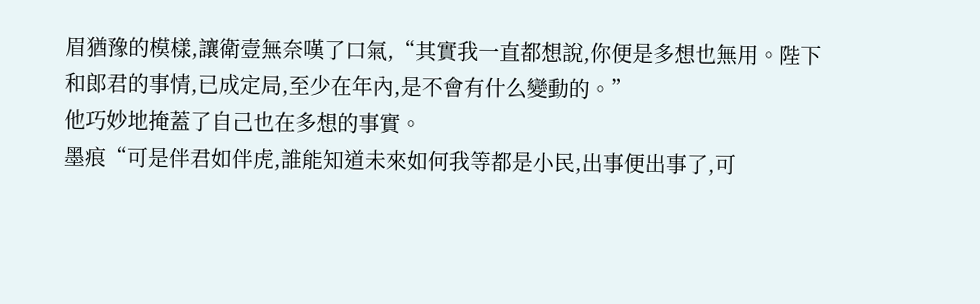眉猶豫的模樣,讓衛壹無奈嘆了口氣,“其實我一直都想說,你便是多想也無用。陛下和郎君的事情,已成定局,至少在年內,是不會有什么變動的。”
他巧妙地掩蓋了自己也在多想的事實。
墨痕“可是伴君如伴虎,誰能知道未來如何我等都是小民,出事便出事了,可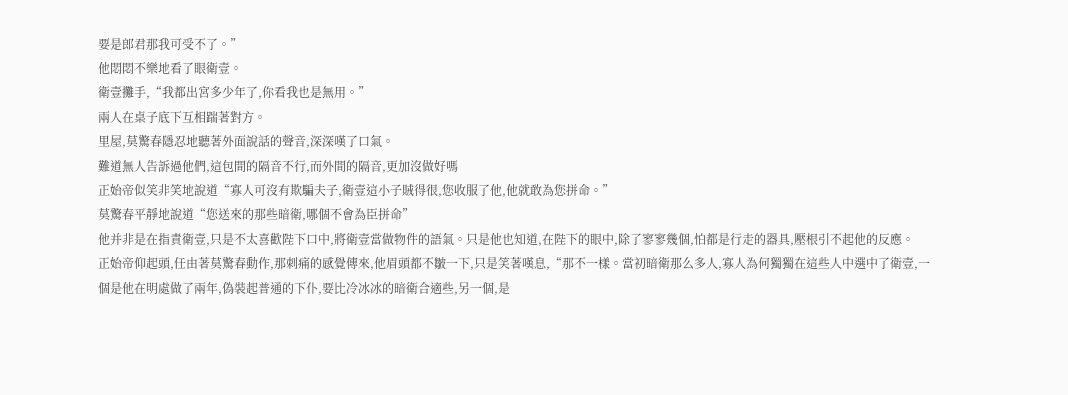要是郎君那我可受不了。”
他悶悶不樂地看了眼衛壹。
衛壹攤手,“我都出宮多少年了,你看我也是無用。”
兩人在桌子底下互相踹著對方。
里屋,莫驚春隱忍地聽著外面說話的聲音,深深嘆了口氣。
難道無人告訴過他們,這包間的隔音不行,而外間的隔音,更加沒做好嗎
正始帝似笑非笑地說道“寡人可沒有欺騙夫子,衛壹這小子賊得很,您收服了他,他就敢為您拼命。”
莫驚春平靜地說道“您送來的那些暗衛,哪個不會為臣拼命”
他并非是在指責衛壹,只是不太喜歡陛下口中,將衛壹當做物件的語氣。只是他也知道,在陛下的眼中,除了寥寥幾個,怕都是行走的器具,壓根引不起他的反應。
正始帝仰起頭,任由著莫驚春動作,那刺痛的感覺傳來,他眉頭都不皺一下,只是笑著嘆息,“那不一樣。當初暗衛那么多人,寡人為何獨獨在這些人中選中了衛壹,一個是他在明處做了兩年,偽裝起普通的下仆,要比冷冰冰的暗衛合適些,另一個,是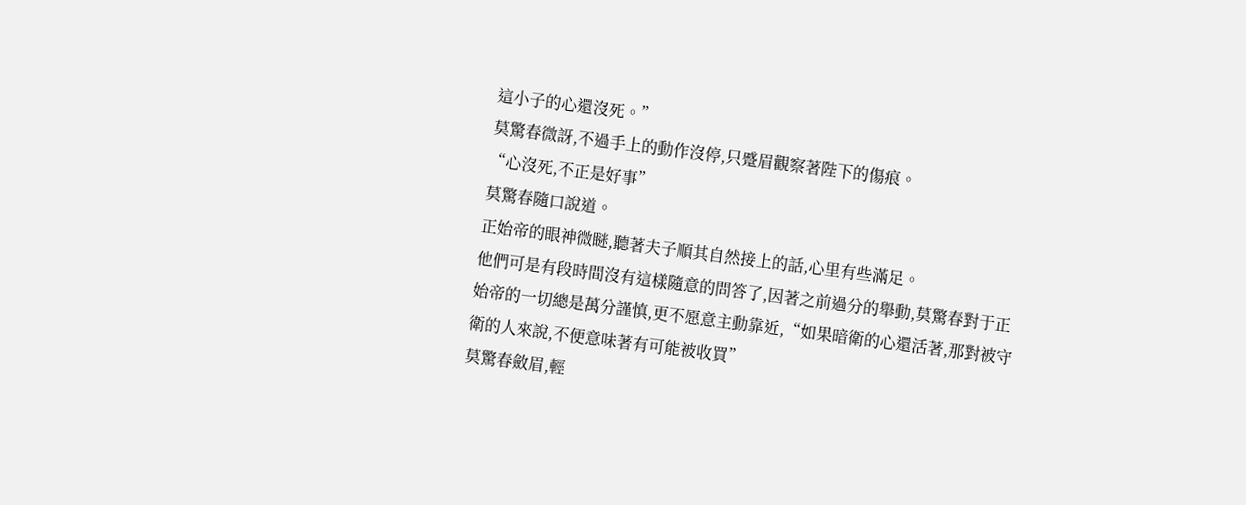這小子的心還沒死。”
莫驚春微訝,不過手上的動作沒停,只蹙眉觀察著陛下的傷痕。
“心沒死,不正是好事”
莫驚春隨口說道。
正始帝的眼神微瞇,聽著夫子順其自然接上的話,心里有些滿足。
他們可是有段時間沒有這樣隨意的問答了,因著之前過分的舉動,莫驚春對于正始帝的一切總是萬分謹慎,更不愿意主動靠近,“如果暗衛的心還活著,那對被守衛的人來說,不便意味著有可能被收買”
莫驚春斂眉,輕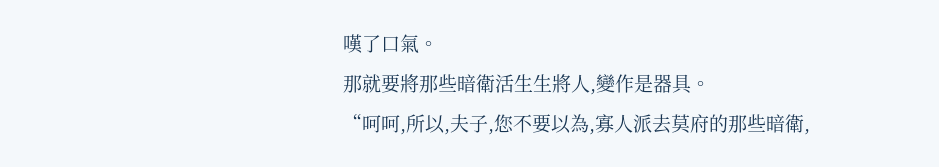嘆了口氣。
那就要將那些暗衛活生生將人,變作是器具。
“呵呵,所以,夫子,您不要以為,寡人派去莫府的那些暗衛,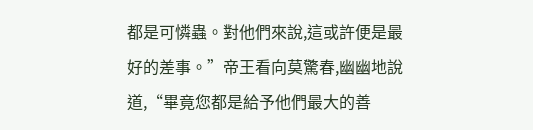都是可憐蟲。對他們來說,這或許便是最好的差事。”帝王看向莫驚春,幽幽地說道,“畢竟您都是給予他們最大的善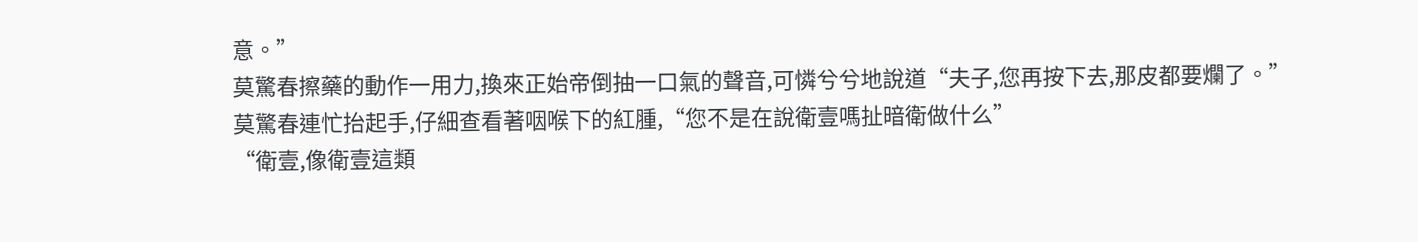意。”
莫驚春擦藥的動作一用力,換來正始帝倒抽一口氣的聲音,可憐兮兮地說道“夫子,您再按下去,那皮都要爛了。”
莫驚春連忙抬起手,仔細查看著咽喉下的紅腫,“您不是在說衛壹嗎扯暗衛做什么”
“衛壹,像衛壹這類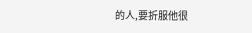的人,要折服他很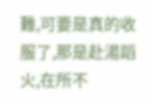難,可要是真的收服了,那是赴湯蹈火,在所不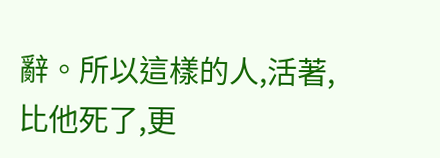辭。所以這樣的人,活著,比他死了,更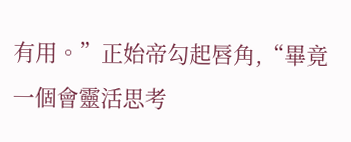有用。”正始帝勾起唇角,“畢竟一個會靈活思考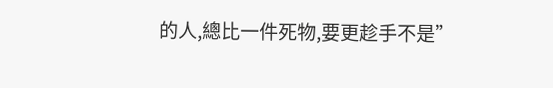的人,總比一件死物,要更趁手不是”